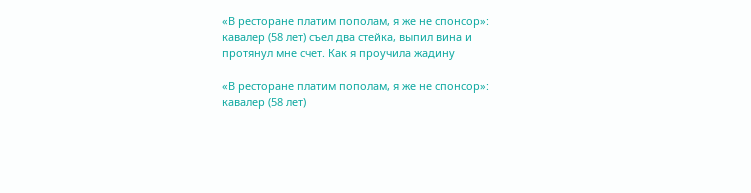«В ресторане платим пополам, я же не спонсор»: кавалер (58 лет) съел два стейка, выпил вина и протянул мне счет. Как я проучила жадину

«В ресторане платим пополам, я же не спонсор»: кавалер (58 лет)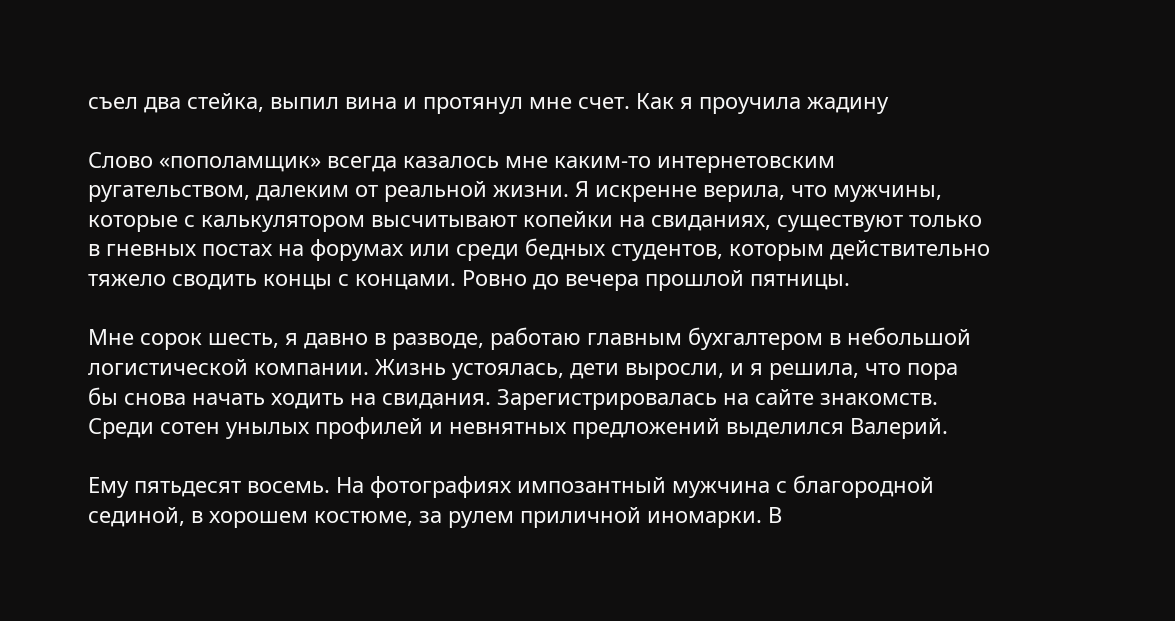съел два стейка, выпил вина и протянул мне счет. Как я проучила жадину

Слово «пополамщик» всегда казалось мне каким-то интернетовским ругательством, далеким от реальной жизни. Я искренне верила, что мужчины, которые с калькулятором высчитывают копейки на свиданиях, существуют только в гневных постах на форумах или среди бедных студентов, которым действительно тяжело сводить концы с концами. Ровно до вечера прошлой пятницы.

Мне сорок шесть, я давно в разводе, работаю главным бухгалтером в небольшой логистической компании. Жизнь устоялась, дети выросли, и я решила, что пора бы снова начать ходить на свидания. Зарегистрировалась на сайте знакомств. Среди сотен унылых профилей и невнятных предложений выделился Валерий.

Ему пятьдесят восемь. На фотографиях импозантный мужчина с благородной сединой, в хорошем костюме, за рулем приличной иномарки. В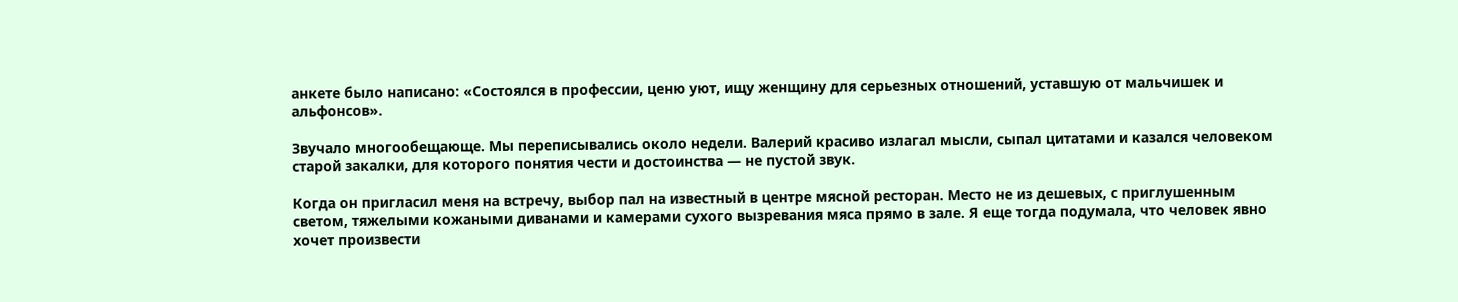анкете было написано: «Состоялся в профессии, ценю уют, ищу женщину для серьезных отношений, уставшую от мальчишек и альфонсов».

Звучало многообещающе. Мы переписывались около недели. Валерий красиво излагал мысли, сыпал цитатами и казался человеком старой закалки, для которого понятия чести и достоинства — не пустой звук.

Когда он пригласил меня на встречу, выбор пал на известный в центре мясной ресторан. Место не из дешевых, с приглушенным светом, тяжелыми кожаными диванами и камерами сухого вызревания мяса прямо в зале. Я еще тогда подумала, что человек явно хочет произвести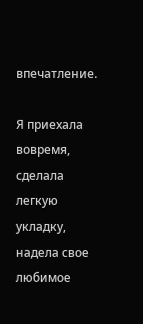впечатление.

Я приехала вовремя, сделала легкую укладку, надела свое любимое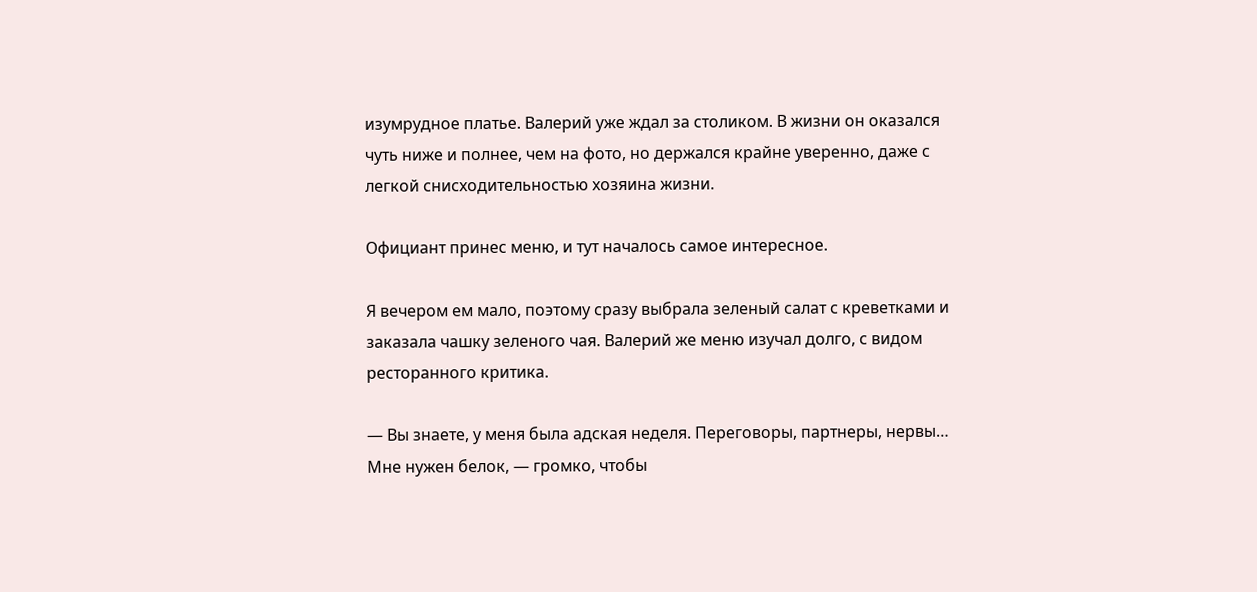изумрудное платье. Валерий уже ждал за столиком. В жизни он оказался чуть ниже и полнее, чем на фото, но держался крайне уверенно, даже с легкой снисходительностью хозяина жизни.

Официант принес меню, и тут началось самое интересное.

Я вечером ем мало, поэтому сразу выбрала зеленый салат с креветками и заказала чашку зеленого чая. Валерий же меню изучал долго, с видом ресторанного критика.

— Вы знаете, у меня была адская неделя. Переговоры, партнеры, нервы… Мне нужен белок, — громко, чтобы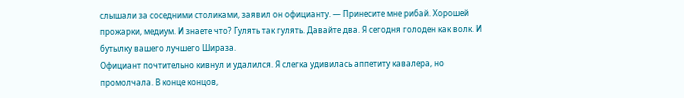слышали за соседними столиками, заявил он официанту. — Принесите мне рибай. Хорошей прожарки, медиум. И знаете что? Гулять так гулять. Давайте два. Я сегодня голоден как волк. И бутылку вашего лучшего Шираза.
Официант почтительно кивнул и удалился. Я слегка удивилась аппетиту кавалера, но промолчала. В конце концов,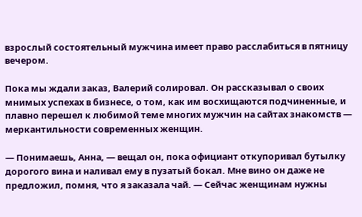взрослый состоятельный мужчина имеет право расслабиться в пятницу вечером.

Пока мы ждали заказ, Валерий солировал. Он рассказывал о своих мнимых успехах в бизнесе, о том, как им восхищаются подчиненные, и плавно перешел к любимой теме многих мужчин на сайтах знакомств — меркантильности современных женщин.

— Понимаешь, Анна, — вещал он, пока официант откупоривал бутылку дорогого вина и наливал ему в пузатый бокал. Мне вино он даже не предложил, помня, что я заказала чай. — Сейчас женщинам нужны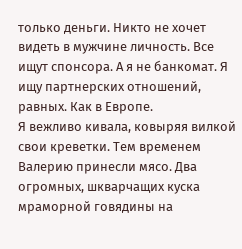только деньги. Никто не хочет видеть в мужчине личность. Все ищут спонсора. А я не банкомат. Я ищу партнерских отношений, равных. Как в Европе.
Я вежливо кивала, ковыряя вилкой свои креветки. Тем временем Валерию принесли мясо. Два огромных, шкварчащих куска мраморной говядины на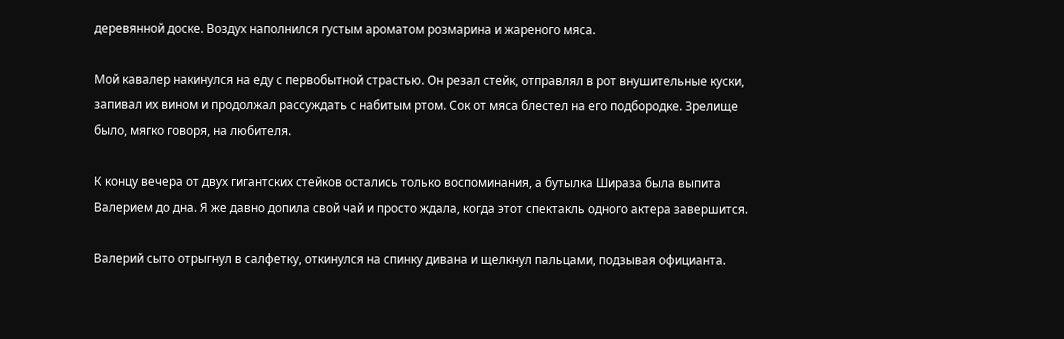деревянной доске. Воздух наполнился густым ароматом розмарина и жареного мяса.

Мой кавалер накинулся на еду с первобытной страстью. Он резал стейк, отправлял в рот внушительные куски, запивал их вином и продолжал рассуждать с набитым ртом. Сок от мяса блестел на его подбородке. Зрелище было, мягко говоря, на любителя.

К концу вечера от двух гигантских стейков остались только воспоминания, а бутылка Шираза была выпита Валерием до дна. Я же давно допила свой чай и просто ждала, когда этот спектакль одного актера завершится.

Валерий сыто отрыгнул в салфетку, откинулся на спинку дивана и щелкнул пальцами, подзывая официанта.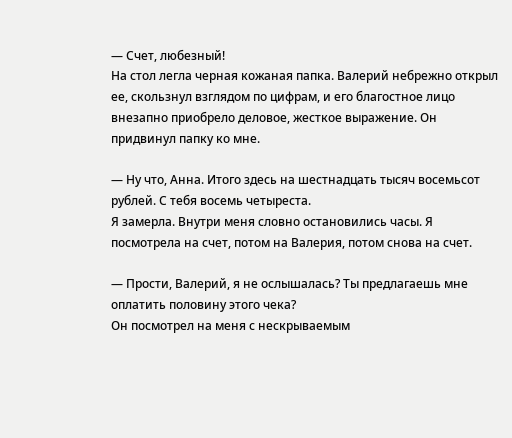— Счет, любезный!
На стол легла черная кожаная папка. Валерий небрежно открыл ее, скользнул взглядом по цифрам, и его благостное лицо внезапно приобрело деловое, жесткое выражение. Он придвинул папку ко мне.

— Ну что, Анна. Итого здесь на шестнадцать тысяч восемьсот рублей. С тебя восемь четыреста.
Я замерла. Внутри меня словно остановились часы. Я посмотрела на счет, потом на Валерия, потом снова на счет.

— Прости, Валерий, я не ослышалась? Ты предлагаешь мне оплатить половину этого чека?
Он посмотрел на меня с нескрываемым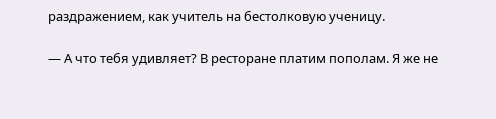раздражением, как учитель на бестолковую ученицу.

— А что тебя удивляет? В ресторане платим пополам. Я же не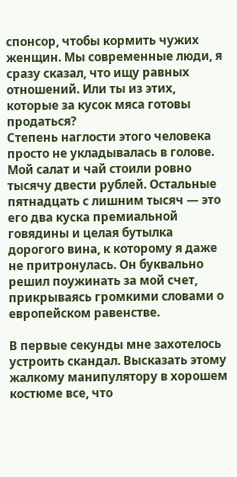спонсор, чтобы кормить чужих женщин. Мы современные люди, я сразу сказал, что ищу равных отношений. Или ты из этих, которые за кусок мяса готовы продаться?
Степень наглости этого человека просто не укладывалась в голове. Мой салат и чай стоили ровно тысячу двести рублей. Остальные пятнадцать с лишним тысяч — это его два куска премиальной говядины и целая бутылка дорогого вина, к которому я даже не притронулась. Он буквально решил поужинать за мой счет, прикрываясь громкими словами о европейском равенстве.

В первые секунды мне захотелось устроить скандал. Высказать этому жалкому манипулятору в хорошем костюме все, что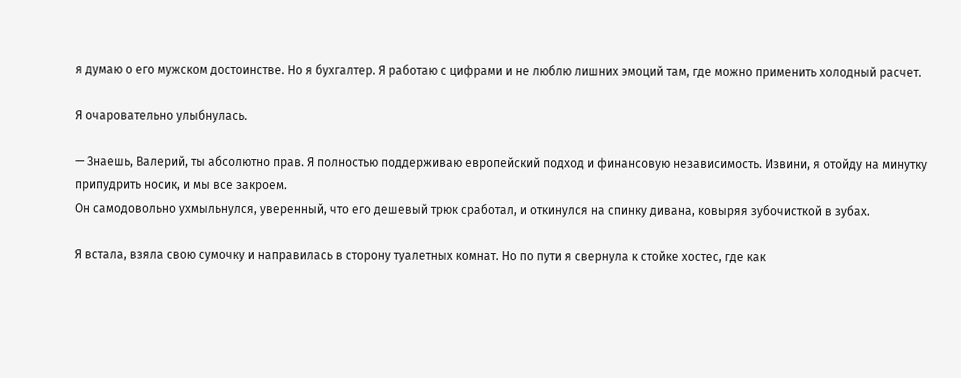я думаю о его мужском достоинстве. Но я бухгалтер. Я работаю с цифрами и не люблю лишних эмоций там, где можно применить холодный расчет.

Я очаровательно улыбнулась.

— Знаешь, Валерий, ты абсолютно прав. Я полностью поддерживаю европейский подход и финансовую независимость. Извини, я отойду на минутку припудрить носик, и мы все закроем.
Он самодовольно ухмыльнулся, уверенный, что его дешевый трюк сработал, и откинулся на спинку дивана, ковыряя зубочисткой в зубах.

Я встала, взяла свою сумочку и направилась в сторону туалетных комнат. Но по пути я свернула к стойке хостес, где как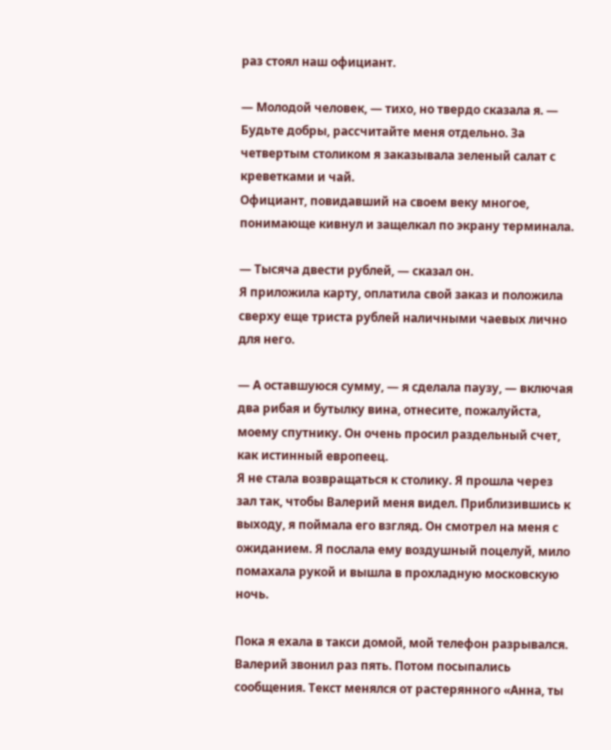раз стоял наш официант.

— Молодой человек, — тихо, но твердо сказала я. — Будьте добры, рассчитайте меня отдельно. За четвертым столиком я заказывала зеленый салат с креветками и чай.
Официант, повидавший на своем веку многое, понимающе кивнул и защелкал по экрану терминала.

— Тысяча двести рублей, — сказал он.
Я приложила карту, оплатила свой заказ и положила сверху еще триста рублей наличными чаевых лично для него.

— А оставшуюся сумму, — я сделала паузу, — включая два рибая и бутылку вина, отнесите, пожалуйста, моему спутнику. Он очень просил раздельный счет, как истинный европеец.
Я не стала возвращаться к столику. Я прошла через зал так, чтобы Валерий меня видел. Приблизившись к выходу, я поймала его взгляд. Он смотрел на меня с ожиданием. Я послала ему воздушный поцелуй, мило помахала рукой и вышла в прохладную московскую ночь.

Пока я ехала в такси домой, мой телефон разрывался. Валерий звонил раз пять. Потом посыпались сообщения. Текст менялся от растерянного «Анна, ты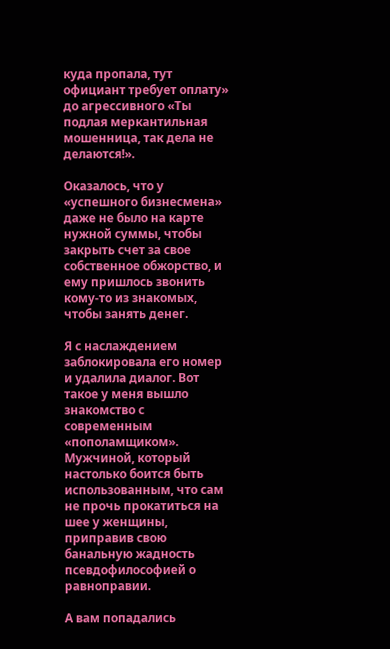куда пропала, тут официант требует оплату» до агрессивного «Ты подлая меркантильная мошенница, так дела не делаются!».

Оказалось, что у «успешного бизнесмена» даже не было на карте нужной суммы, чтобы закрыть счет за свое собственное обжорство, и ему пришлось звонить кому-то из знакомых, чтобы занять денег.

Я с наслаждением заблокировала его номер и удалила диалог. Вот такое у меня вышло знакомство с современным «пополамщиком». Мужчиной, который настолько боится быть использованным, что сам не прочь прокатиться на шее у женщины, приправив свою банальную жадность псевдофилософией о равноправии.

А вам попадались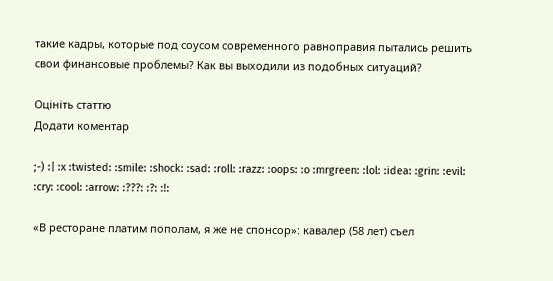такие кадры, которые под соусом современного равноправия пытались решить свои финансовые проблемы? Как вы выходили из подобных ситуаций?

Оцініть статтю
Додати коментар

;-) :| :x :twisted: :smile: :shock: :sad: :roll: :razz: :oops: :o :mrgreen: :lol: :idea: :grin: :evil: :cry: :cool: :arrow: :???: :?: :!:

«В ресторане платим пополам, я же не спонсор»: кавалер (58 лет) съел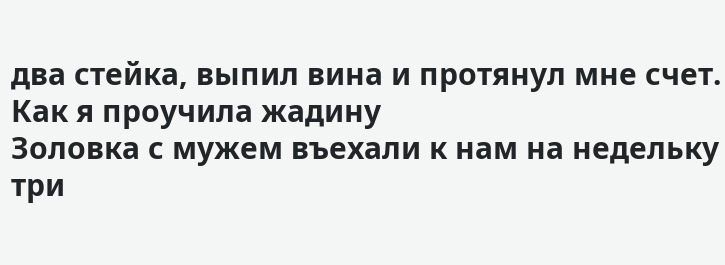два стейка, выпил вина и протянул мне счет. Как я проучила жадину
Золовка с мужем въехали к нам на недельку три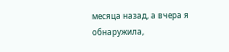месяца назад, а вчера я обнаружила,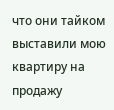что они тайком выставили мою квартиру на продажу